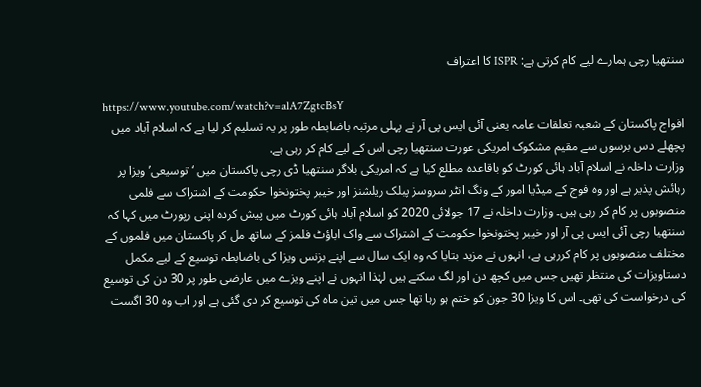سنتھیا رچی ہمارے لیے کام کرتی ہے: ISPR کا اعتراف

https://www.youtube.com/watch?v=alA7ZgtcBsY
افواج پاکستان کے شعبہ تعلقات عامہ یعنی آئی ایس پی آر نے پہلی مرتبہ باضابطہ طور پر یہ تسلیم کر لیا ہے کہ اسلام آباد میں پچھلے دس برسوں سے مقیم مشکوک امریکی عورت سنتھیا رچی اس کے لیے کام کر رہی ہے.
وزارت داخلہ نے اسلام آباد ہائی کورٹ کو باقاعدہ مطلع کیا ہے کہ امریکی بلاگر سنتھیا ڈی رچی پاکستان میں ‘توسیعی’ ویزا پر رہائش پذیر ہے اور وہ فوج کے میڈیا امور کے ونگ انٹر سروسز پبلک ریلشنز اور خیبر پختونخوا حکومت کے اشتراک سے فلمی منصوبوں پر کام کر رہی ہیں۔ وزارت داخلہ نے 17 جولائی 2020 کو اسلام آباد ہائی کورٹ میں پیش کردہ اپنی رپورٹ میں کہا کہ سنتھیا رچی آئی ایس پی آر اور خیبر پختونخوا حکومت کے اشتراک سے واک اباؤٹ فلمز کے ساتھ مل کر پاکستان میں فلموں کے مختلف منصوبوں پر کام کررہی ہے، انہوں نے مزید بتایا کہ وہ ایک سال سے اپنے بزنس ویزا کی باضابطہ توسیع کے لیے مکمل دستاویزات کی منتظر تھیں جس میں کچھ دن اور لگ سکتے ہیں لہٰذا انہوں نے اپنے ویزے میں عارضی طور پر 30 دن کی توسیع کی درخواست کی تھی۔ اس کا ویزا 30 جون کو ختم ہو رہا تھا جس میں تین ماہ کی توسیع کر دی گئی ہے اور اب وہ 30 اگست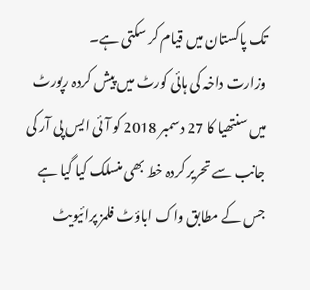تک پاکستان میں قیام کر سکتی ہے۔
وزارت داخہ کی ہائی کورٹ میں پیش کردہ رپورٹ میں سنتھیا کا 27 دسمبر 2018 کو آئی ایس پی آر کی جانب سے تحریر کردہ خط بھی منسلک کیا گیا ہے جس کے مطابق واک اباؤٹ فلمز پرائیویٹ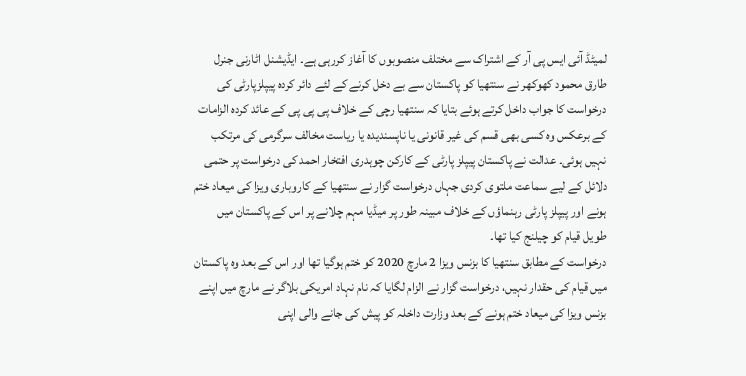لمیٹڈ آئی ایس پی آر کے اشتراک سے مختلف منصوبوں کا آغاز کررہی ہے۔ ایڈیشنل اٹارنی جنرل طارق محمود کھوکھر نے سنتھیا کو پاکستان سے بے دخل کرنے کے لئے دائر کردہ پیپلزپارٹی کی درخواست کا جواب داخل کرتے ہوئے بتایا کہ سنتھیا رچی کے خلاف پی پی پی کے عائد کردہ الزامات کے برعکس وہ کسی بھی قسم کی غیر قانونی یا ناپسندیدہ یا ریاست مخالف سرگرمی کی مرتکب نہیں ہوئی۔ عدالت نے پاکستان پیپلز پارٹی کے کارکن چوہدری افتخار احمد کی درخواست پر حتمی دلائل کے لیے سماعت ملتوی کردی جہاں درخواست گزار نے سنتھیا کے کاروباری ویزا کی میعاد ختم ہونے اور پیپلز پارٹی رہنماؤں کے خلاف مبینہ طور پر میڈیا مہم چلانے پر اس کے پاکستان میں طویل قیام کو چیلنج کیا تھا۔
درخواست کے مطابق سنتھیا کا بزنس ویزا 2 مارچ 2020 کو ختم ہوگیا تھا اور اس کے بعد وہ پاکستان میں قیام کی حقدار نہیں، درخواست گزار نے الزام لگایا کہ نام نہاد امریکی بلاگر نے مارچ میں اپنے بزنس ویزا کی میعاد ختم ہونے کے بعد وزارت داخلہ کو پیش کی جانے والی اپنی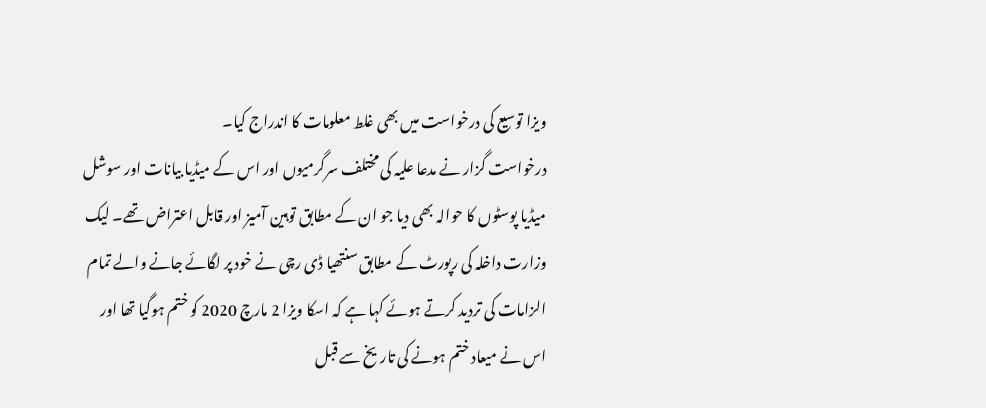ویزا توسیع کی درخواست میں بھی غلط معلومات کا اندراج کیا۔
درخواست گزار نے مدعا علیہ کی مختلف سرگرمیوں اور اس کے میڈیا بیانات اور سوشل میڈیا پوسٹوں کا حوالہ بھی دیا جو ان کے مطابق توہین آمیز اور قابل اعتراض تھے۔ لیک وزارت داخلہ کی رپورٹ کے مطابق سنتھیا ڈی رچی نے خود پر لگائے جانے والے تمام الزامات کی تردید کرتے ہوئے کہا ہے کہ اسکا ویزا 2 مارچ 2020 کو ختم ہوگیا تھا اور اس نے میعاد ختم ہونے کی تاریخ سے قبل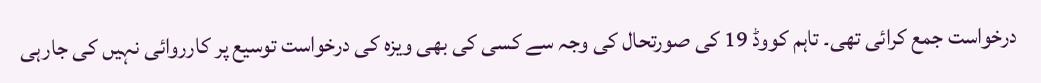درخواست جمع کرائی تھی۔ تاہم کووڈ 19 کی صورتحال کی وجہ سے کسی کی بھی ویزہ کی درخواست توسیع پر کارروائی نہیں کی جارہی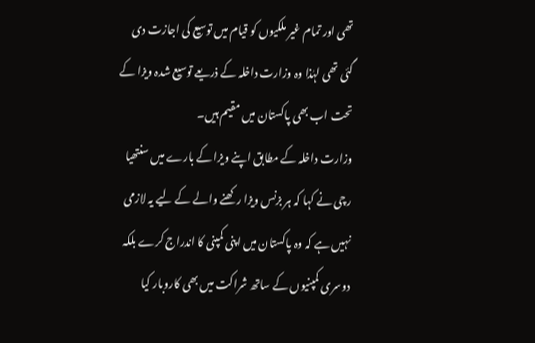تھی اور تمام غیر ملکیوں کو قیام میں توسیع کی اجازت دی گئی تھی لہٰذا وہ وزارت داخلہ کے ذریعے توسیع شدہ ویزا کے تحت اب بھی پاکستان میں مقیم ہیں۔
وزارت داخلہ کے مطابق اپنے ویزا کے بارے میں سنتھیا رچی نے کہا کہ ہر بزنس ویزا رکھنے والے کے لیے یہ لازمی نہیں ہے کہ وہ پاکستان میں اپنی کمپنی کا اندراج کرے بلکہ دوسری کمپنیوں کے ساتھ شراکت میں بھی کاروبار کیا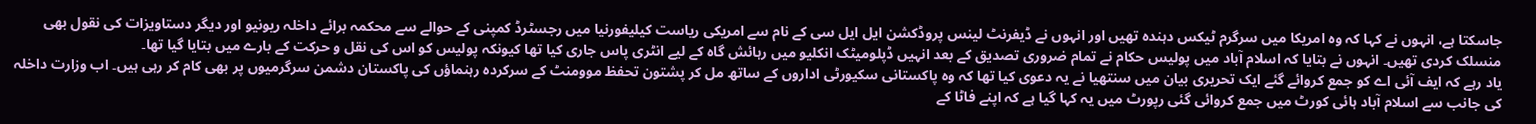جاسکتا ہے، انہوں نے کہا کہ وہ امریکا میں سرگرم ٹیکس دہندہ تھیں اور انہوں نے ڈیفرنٹ لینس پروڈکشن ایل ایل سی کے نام سے امریکی ریاست کیلیفورنیا میں رجسٹرڈ کمپنی کے حوالے سے محکمہ برائے داخلہ ریونیو اور دیگر دستاویزات کی نقول بھی منسلک کردی تھیں۔ انہوں نے بتایا کہ اسلام آباد میں پولیس حکام نے تمام ضروری تصدیق کے بعد انہیں ڈپلومیٹک انکلیو میں رہائش گاہ کے لیے انٹری پاس جاری کیا تھا کیونکہ پولیس کو اس کی نقل و حرکت کے بارے میں بتایا گیا تھا۔
یاد رہے کہ ایف آئی اے کو جمع کروائے گئے ایک تحریری بیان میں سنتھیا نے یہ دعوی کیا تھا کہ وہ پاکستانی سکیورٹی اداروں کے ساتھ مل کر پشتون تحفظ موومنٹ کے سرکردہ رہنماؤں کی پاکستان دشمن سرگرمیوں پر بھی کام کر رہی ہیں۔ اب وزارت داخلہ کی جانب سے اسلام آباد ہائی کورٹ میں جمع کروائی گئی رپورٹ میں یہ کہا گیا ہے کہ اپنے فاٹا کے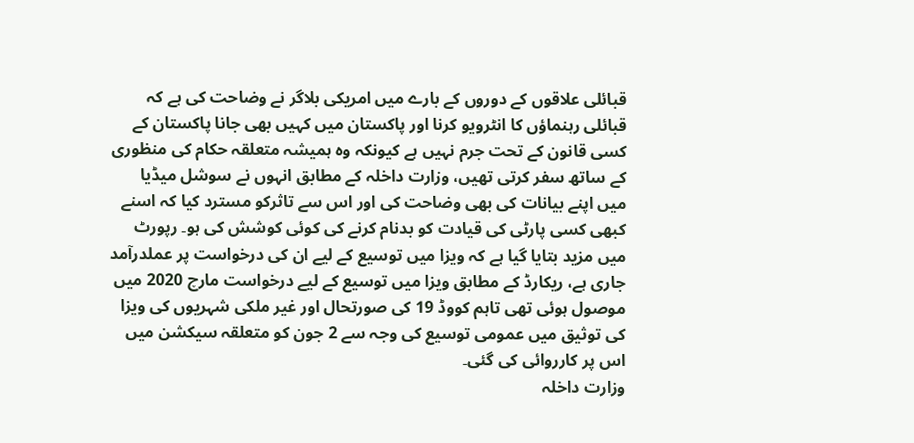قبائلی علاقوں کے دوروں کے بارے میں امریکی بلاگر نے وضاحت کی ہے کہ قبائلی رہنماؤں کا انٹرویو کرنا اور پاکستان میں کہیں بھی جانا پاکستان کے کسی قانون کے تحت جرم نہیں ہے کیونکہ وہ ہمیشہ متعلقہ حکام کی منظوری کے ساتھ سفر کرتی تھیں، وزارت داخلہ کے مطابق انہوں نے سوشل میڈیا میں اپنے بیانات کی بھی وضاحت کی اور اس سے تاثرکو مسترد کیا کہ اسنے کبھی کسی پارٹی کی قیادت کو بدنام کرنے کی کوئی کوشش کی ہو۔ رپورٹ میں مزید بتایا گیا ہے کہ ویزا میں توسیع کے لیے ان کی درخواست پر عملدرآمد جاری ہے، ریکارڈ کے مطابق ویزا میں توسیع کے لیے درخواست مارچ 2020 میں موصول ہوئی تھی تاہم کووڈ 19 کی صورتحال اور غیر ملکی شہریوں کی ویزا کی توثیق میں عمومی توسیع کی وجہ سے 2 جون کو متعلقہ سیکشن میں اس پر کارروائی کی گئی۔
وزارت داخلہ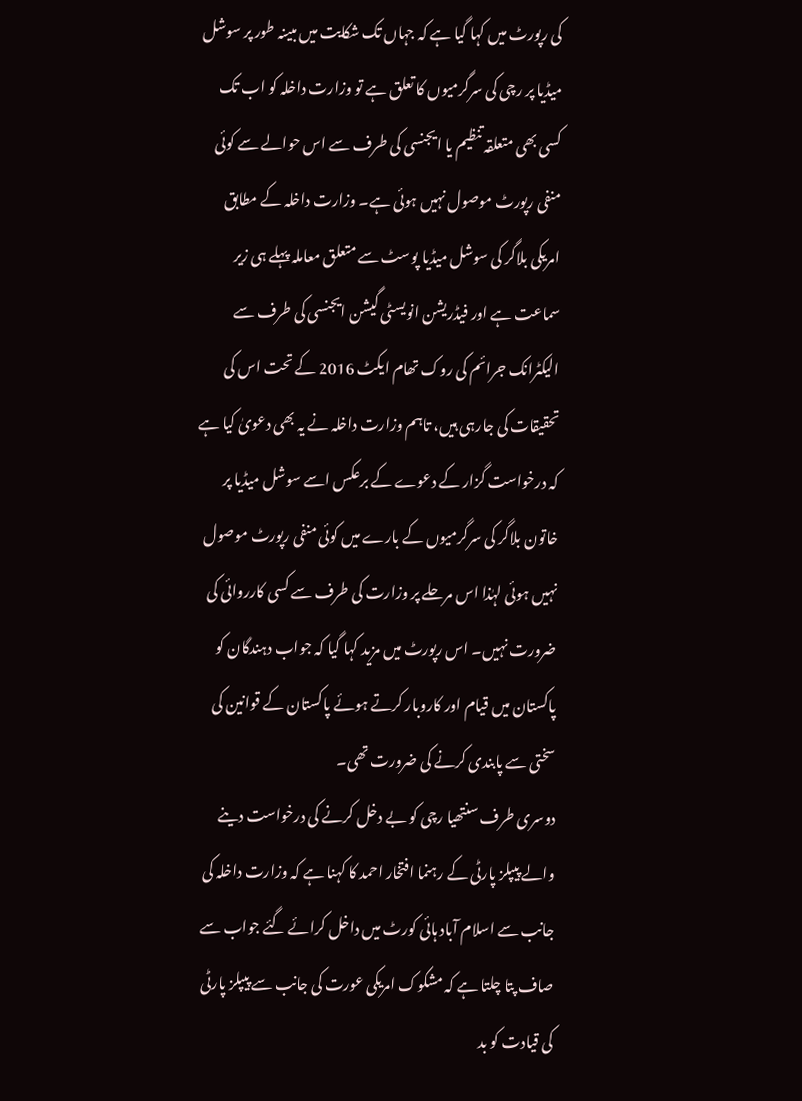کی رپورٹ میں کہا گیا ہے کہ جہاں تک شکایت میں مبینہ طور پر سوشل میڈیا پر رچی کی سرگرمیوں کا تعلق ہے تو وزارت داخلہ کو اب تک کسی بھی متعلقہ تنظیم یا ایجنسی کی طرف سے اس حوالے سے کوئی منفی رپورٹ موصول نہیں ہوئی ہے۔ وزارت داخلہ کے مطابق امریکی بلاگر کی سوشل میڈیا پوسٹ سے متعلق معاملہ پہلے ہی زیر سماعت ہے اور فیڈریشن انویسٹی گیشن ایجنسی کی طرف سے الیکٹرانک جرائم کی روک تھام ایکٹ 2016 کے تحت اس کی تحقیقات کی جارہی ہیں، تاہم وزارت داخلہ نے یہ بھی دعویٰ کیا ہے کہ درخواست گزار کے دعوے کے برعکس اسے سوشل میڈیا پر خاتون بلاگر کی سرگرمیوں کے بارے میں کوئی منفی رپورٹ موصول نہیں ہوئی لہٰذا اس مرحلے پر وزارت کی طرف سے کسی کارروائی کی ضرورت نہیں۔ اس رپورٹ میں مزید کہا گیا کہ جواب دہندگان کو پاکستان میں قیام اور کاروبار کرتے ہوئے پاکستان کے قوانین کی سختی سے پابندی کرنے کی ضرورت تھی۔
دوسری طرف سنتھیا رچی کو بے دخل کرنے کی درخواست دینے والے پیپلز پارٹی کے رہنما افتخار احمد کا کہنا ہے کہ وزارت داخلہ کی جانب سے اسلام آباد ہائی کورٹ میں داخل کرائے گئے جواب سے صاف پتا چلتا ہے کہ مشکوک امریکی عورت کی جانب سے پیپلز پارٹی کی قیادت کو بد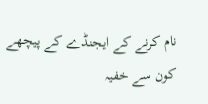نام کرنے کے ایجنڈے کے پیچھے کون سے خفیہ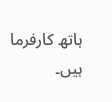ہاتھ کارفرما ہیں۔